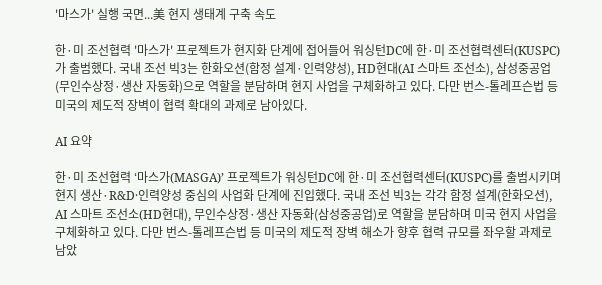'마스가' 실행 국면...美 현지 생태계 구축 속도

한·미 조선협력 '마스가' 프로젝트가 현지화 단계에 접어들어 워싱턴DC에 한·미 조선협력센터(KUSPC)가 출범했다. 국내 조선 빅3는 한화오션(함정 설계·인력양성), HD현대(AI 스마트 조선소), 삼성중공업(무인수상정·생산 자동화)으로 역할을 분담하며 현지 사업을 구체화하고 있다. 다만 번스-톨레프슨법 등 미국의 제도적 장벽이 협력 확대의 과제로 남아있다.

AI 요약

한·미 조선협력 ‘마스가(MASGA)’ 프로젝트가 워싱턴DC에 한·미 조선협력센터(KUSPC)를 출범시키며 현지 생산·R&D·인력양성 중심의 사업화 단계에 진입했다. 국내 조선 빅3는 각각 함정 설계(한화오션), AI 스마트 조선소(HD현대), 무인수상정·생산 자동화(삼성중공업)로 역할을 분담하며 미국 현지 사업을 구체화하고 있다. 다만 번스-톨레프슨법 등 미국의 제도적 장벽 해소가 향후 협력 규모를 좌우할 과제로 남았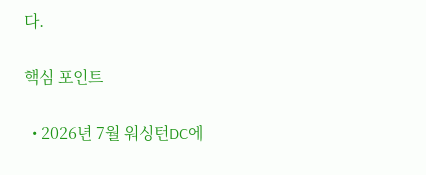다.

핵심 포인트

  • 2026년 7월 워싱턴DC에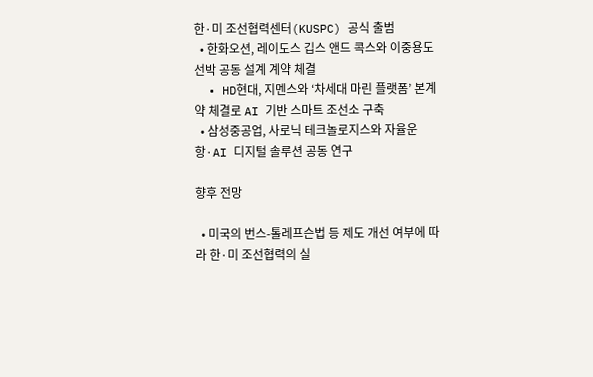한·미 조선협력센터(KUSPC) 공식 출범
  • 한화오션, 레이도스 깁스 앤드 콕스와 이중용도 선박 공동 설계 계약 체결
  • HD현대, 지멘스와 ‘차세대 마린 플랫폼’ 본계약 체결로 AI 기반 스마트 조선소 구축
  • 삼성중공업, 사로닉 테크놀로지스와 자율운항·AI 디지털 솔루션 공동 연구

향후 전망

  • 미국의 번스-톨레프슨법 등 제도 개선 여부에 따라 한·미 조선협력의 실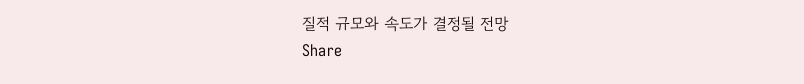질적 규모와 속도가 결정될 전망
Share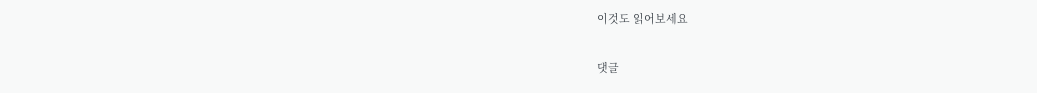이것도 읽어보세요

댓글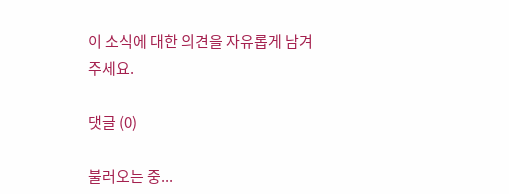이 소식에 대한 의견을 자유롭게 남겨주세요.

댓글 (0)

불러오는 중...